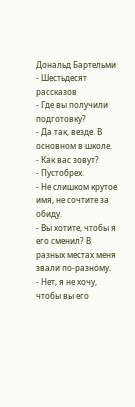Дональд Бартельми - Шестьдесят рассказов
- Где вы получили подготовку?
- Да так, везде. В основном в школе.
- Как вас зовут?
- Пустобрех.
- Не слишком крутое имя, не сочтите за обиду.
- Вы хотите, чтобы я его сменил? В разных местах меня звали по-разному.
- Нет, я не хочу, чтобы вы его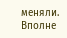меняли. Вполне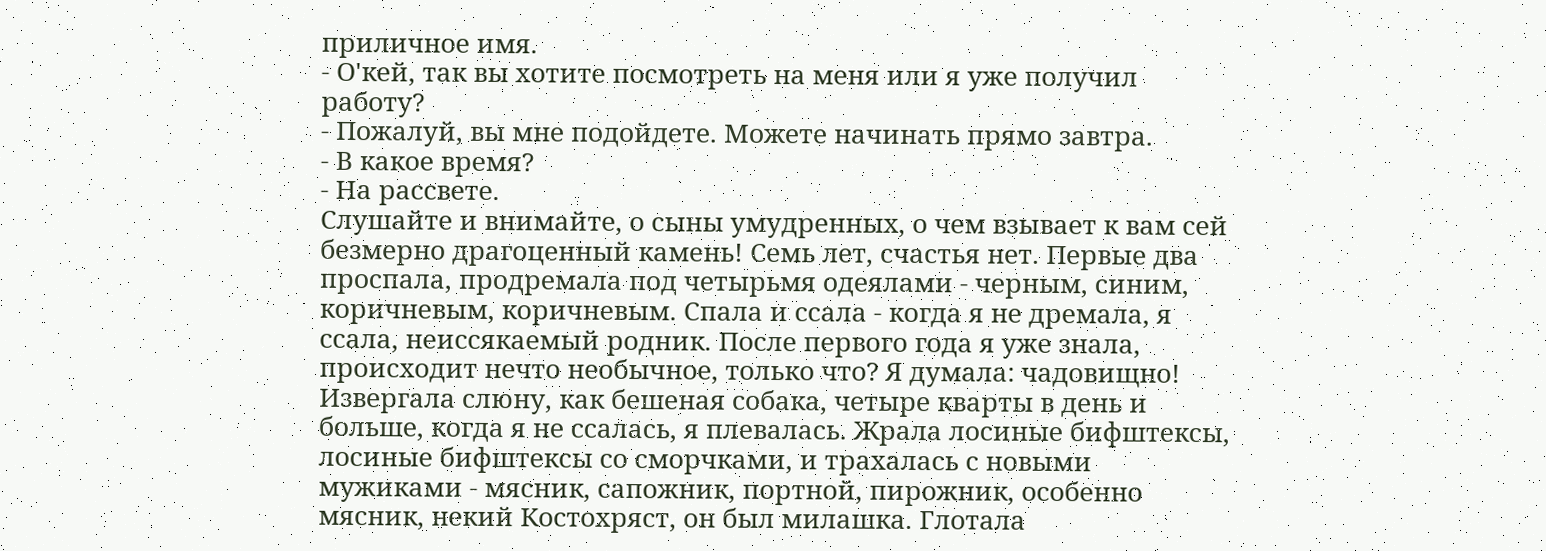приличное имя.
- О'кей, так вы хотите посмотреть на меня или я уже получил работу?
- Пожалуй, вы мне подойдете. Можете начинать прямо завтра.
- В какое время?
- На рассвете.
Слушайте и внимайте, о сыны умудренных, о чем взывает к вам сей безмерно драгоценный камень! Семь лет, счастья нет. Первые два проспала, продремала под четырьмя одеялами - черным, синим, коричневым, коричневым. Спала и ссала - когда я не дремала, я ссала, неиссякаемый родник. После первого года я уже знала, происходит нечто необычное, только что? Я думала: чадовищно! Извергала слюну, как бешеная собака, четыре кварты в день и больше, когда я не ссалась, я плевалась. Жрала лосиные бифштексы, лосиные бифштексы со сморчками, и трахалась с новыми мужиками - мясник, сапожник, портной, пирожник, особенно мясник, некий Костохряст, он был милашка. Глотала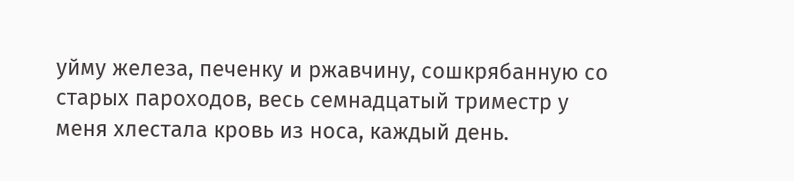уйму железа, печенку и ржавчину, сошкрябанную со старых пароходов, весь семнадцатый триместр у меня хлестала кровь из носа, каждый день.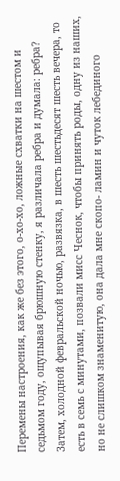Перемены настроения, как же без этого, о-хо-хо, ложные схватки на шестом и седьмом году, ощупывая брюшную стенку, я различала ребра и думала: ребра? Затем, холодной февральской ночью, развязка, в шесть шестьдесят шесть вечера, то есть в семь с минутами, позвали мисс Чеснок, чтобы принять роды, одну из наших, но не слишком знаменитую, она дала мне скопо- ламин и чуток лебединого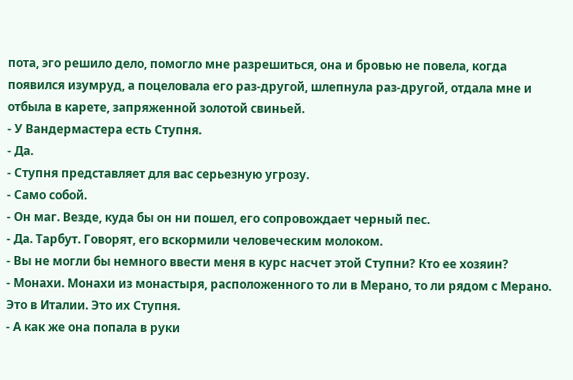пота, эго решило дело, помогло мне разрешиться, она и бровью не повела, когда появился изумруд, а поцеловала его раз-другой, шлепнула раз-другой, отдала мне и отбыла в карете, запряженной золотой свиньей.
- У Вандермастера есть Ступня.
- Да.
- Ступня представляет для вас серьезную угрозу.
- Само собой.
- Он маг. Везде, куда бы он ни пошел, его сопровождает черный пес.
- Да. Тарбут. Говорят, его вскормили человеческим молоком.
- Вы не могли бы немного ввести меня в курс насчет этой Ступни? Кто ее хозяин?
- Монахи. Монахи из монастыря, расположенного то ли в Мерано, то ли рядом с Мерано. Это в Италии. Это их Ступня.
- А как же она попала в руки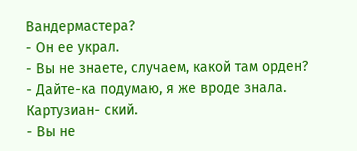Вандермастера?
- Он ее украл.
- Вы не знаете, случаем, какой там орден?
- Дайте-ка подумаю, я же вроде знала. Картузиан- ский.
- Вы не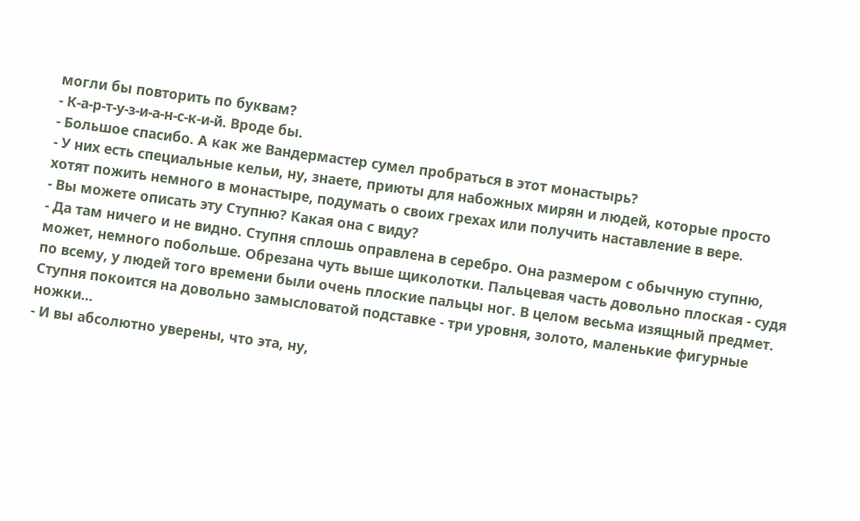могли бы повторить по буквам?
- К-а-р-т-у-з-и-а-н-с-к-и-й. Вроде бы.
- Большое спасибо. А как же Вандермастер сумел пробраться в этот монастырь?
- У них есть специальные кельи, ну, знаете, приюты для набожных мирян и людей, которые просто хотят пожить немного в монастыре, подумать о своих грехах или получить наставление в вере.
- Вы можете описать эту Ступню? Какая она с виду?
- Да там ничего и не видно. Ступня сплошь оправлена в серебро. Она размером с обычную ступню, может, немного побольше. Обрезана чуть выше щиколотки. Пальцевая часть довольно плоская - судя по всему, у людей того времени были очень плоские пальцы ног. В целом весьма изящный предмет. Ступня покоится на довольно замысловатой подставке - три уровня, золото, маленькие фигурные ножки…
- И вы абсолютно уверены, что эта, ну,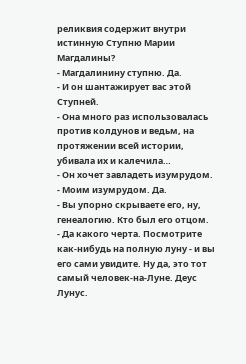реликвия содержит внутри истинную Ступню Марии Магдалины?
- Магдалинину ступню. Да.
- И он шантажирует вас этой Ступней.
- Она много раз использовалась против колдунов и ведьм, на протяжении всей истории, убивала их и калечила…
- Он хочет завладеть изумрудом.
- Моим изумрудом. Да.
- Вы упорно скрываете его, ну, генеалогию. Кто был его отцом.
- Да какого черта. Посмотрите как-нибудь на полную луну - и вы его сами увидите. Ну да, это тот самый человек-на-Луне. Деус Лунус.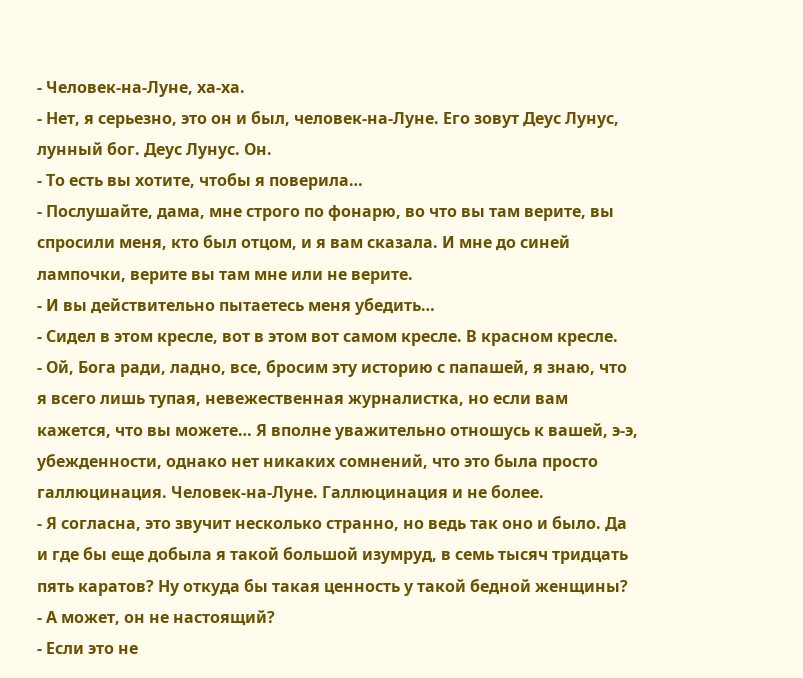- Человек-на-Луне, ха-ха.
- Нет, я серьезно, это он и был, человек-на-Луне. Его зовут Деус Лунус, лунный бог. Деус Лунус. Он.
- То есть вы хотите, чтобы я поверила…
- Послушайте, дама, мне строго по фонарю, во что вы там верите, вы спросили меня, кто был отцом, и я вам сказала. И мне до синей лампочки, верите вы там мне или не верите.
- И вы действительно пытаетесь меня убедить…
- Сидел в этом кресле, вот в этом вот самом кресле. В красном кресле.
- Ой, Бога ради, ладно, все, бросим эту историю с папашей, я знаю, что я всего лишь тупая, невежественная журналистка, но если вам кажется, что вы можете… Я вполне уважительно отношусь к вашей, э-э, убежденности, однако нет никаких сомнений, что это была просто галлюцинация. Человек-на-Луне. Галлюцинация и не более.
- Я согласна, это звучит несколько странно, но ведь так оно и было. Да и где бы еще добыла я такой большой изумруд, в семь тысяч тридцать пять каратов? Ну откуда бы такая ценность у такой бедной женщины?
- А может, он не настоящий?
- Если это не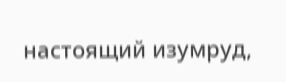настоящий изумруд,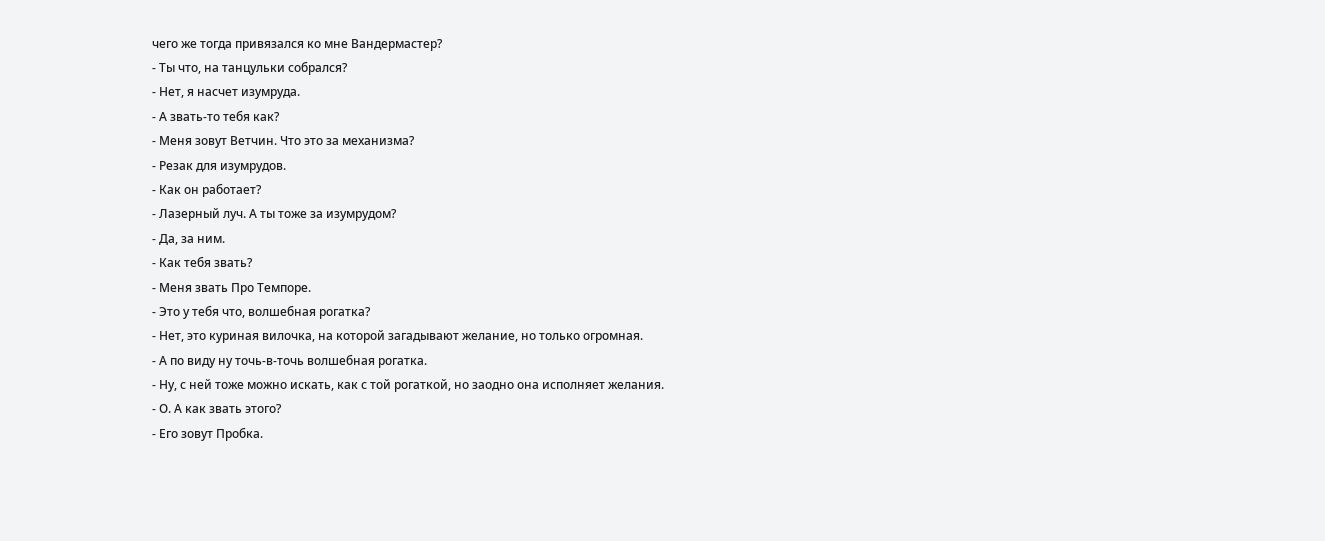чего же тогда привязался ко мне Вандермастер?
- Ты что, на танцульки собрался?
- Нет, я насчет изумруда.
- А звать-то тебя как?
- Меня зовут Ветчин. Что это за механизма?
- Резак для изумрудов.
- Как он работает?
- Лазерный луч. А ты тоже за изумрудом?
- Да, за ним.
- Как тебя звать?
- Меня звать Про Темпоре.
- Это у тебя что, волшебная рогатка?
- Нет, это куриная вилочка, на которой загадывают желание, но только огромная.
- А по виду ну точь-в-точь волшебная рогатка.
- Ну, с ней тоже можно искать, как с той рогаткой, но заодно она исполняет желания.
- О. А как звать этого?
- Его зовут Пробка.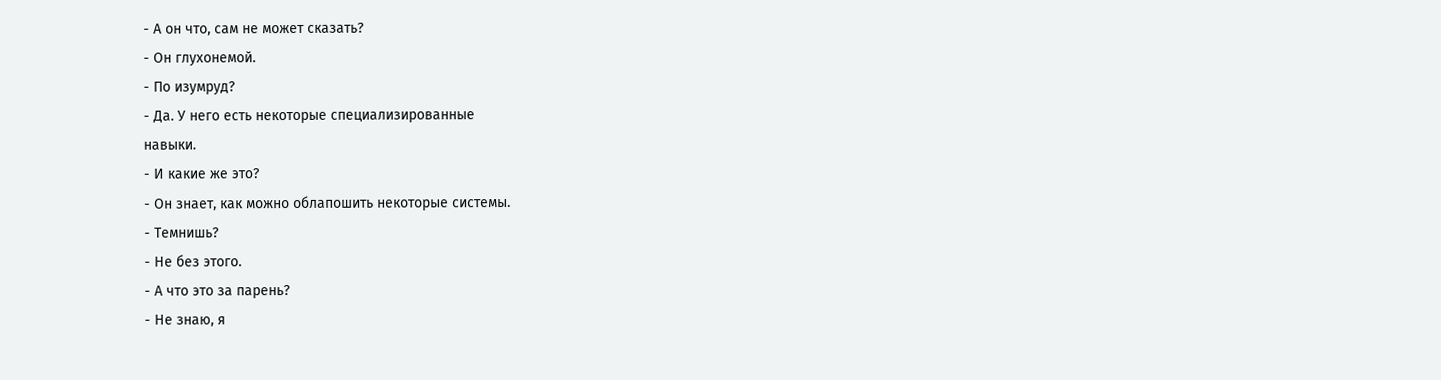- А он что, сам не может сказать?
- Он глухонемой.
- По изумруд?
- Да. У него есть некоторые специализированные
навыки.
- И какие же это?
- Он знает, как можно облапошить некоторые системы.
- Темнишь?
- Не без этого.
- А что это за парень?
- Не знаю, я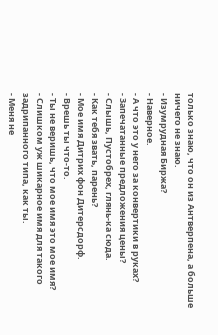только знаю, что он из Антверпена, а больше ничего не знаю.
- Изумрудная Биржа?
- Наверное.
- А что это у него за конвертики в руках?
- Запечатанные предложения цены?
- Слышь, Пустобрех, глянь-ка сюда.
- Как тебя звать, парень?
- Мое имя Дитрих фон Дитерсдорф.
- Врешь ты что-то.
- Ты не веришь, что мое имя это мое имя?
- Слишком уж шикарное имя для такого задрипанного типа, как ты.
- Меня не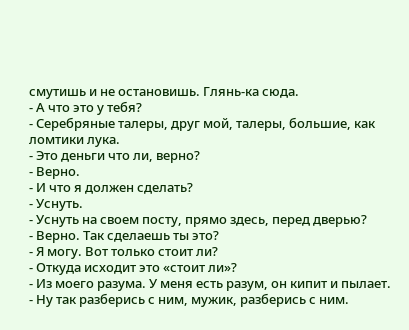смутишь и не остановишь. Глянь-ка сюда.
- А что это у тебя?
- Серебряные талеры, друг мой, талеры, большие, как ломтики лука.
- Это деньги что ли, верно?
- Верно.
- И что я должен сделать?
- Уснуть.
- Уснуть на своем посту, прямо здесь, перед дверью?
- Верно. Так сделаешь ты это?
- Я могу. Вот только стоит ли?
- Откуда исходит это «стоит ли»?
- Из моего разума. У меня есть разум, он кипит и пылает.
- Ну так разберись с ним, мужик, разберись с ним.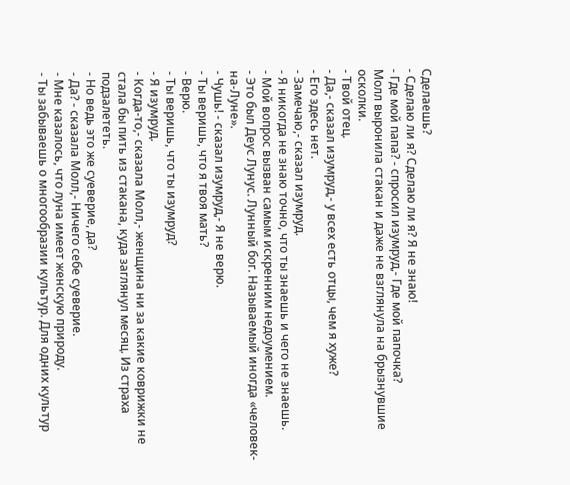Сделаешь?
- Сделаю ли я? Сделаю ли я? Я не знаю!
- Где мой папа? - спросил изумруд,- Где мой папочка?
Молл выронила стакан и даже не взглянула на брызнувшие осколки.
- Твой отец.
- Да,- сказал изумруд,- у всех есть отцы, чем я хуже?
- Его здесь нет.
- Замечаю,- сказал изумруд.
- Я никогда не знаю точно, что ты знаешь и чего не знаешь.
- Мой вопрос вызван самым искренним недоумением.
- Это был Деус Лунус. Лунный бог. Называемый иногда «человек-на-Луне».
- Чушь! - сказал изумруд,- Я не верю.
- Ты веришь, что я твоя мать?
- Верю.
- Ты веришь, что ты изумруд?
- Я изумруд.
- Когда-то,- сказала Молл,- женщина ни за какие коврижки не стала бы пить из стакана, куда заглянул месяц. Из страха подзалететь.
- Но ведь это же суеверие, да?
- Да? - сказала Молл,- Ничего себе суеверие.
- Мне казалось, что луна имеет женскую природу.
- Ты забываешь о многообразии культур. Для одних культур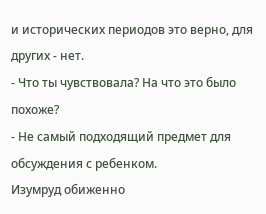и исторических периодов это верно, для других - нет.
- Что ты чувствовала? На что это было похоже?
- Не самый подходящий предмет для обсуждения с ребенком.
Изумруд обиженно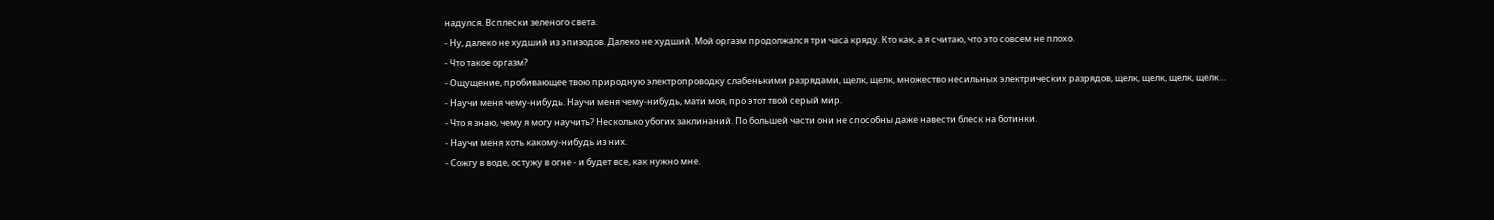надулся. Всплески зеленого света.
- Ну, далеко не худший из эпизодов. Далеко не худший. Мой оргазм продолжался три часа кряду. Кто как, а я считаю, что это совсем не плохо.
- Что такое оргазм?
- Ощущение, пробивающее твою природную электропроводку слабенькими разрядами, щелк, щелк, множество несильных электрических разрядов, щелк, щелк, щелк, щелк…
- Научи меня чему-нибудь. Научи меня чему-нибудь, мати моя, про этот твой серый мир.
- Что я знаю, чему я могу научить? Несколько убогих заклинаний. По большей части они не способны даже навести блеск на ботинки.
- Научи меня хоть какому-нибудь из них.
- Сожгу в воде, остужу в огне - и будет все, как нужно мне.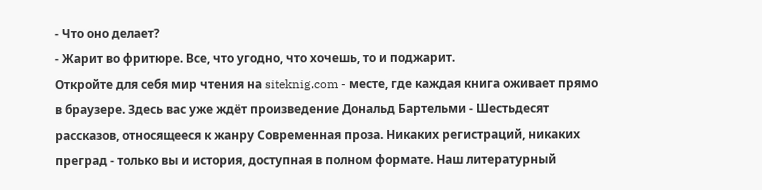- Что оно делает?
- Жарит во фритюре. Все, что угодно, что хочешь, то и поджарит.
Откройте для себя мир чтения на siteknig.com - месте, где каждая книга оживает прямо в браузере. Здесь вас уже ждёт произведение Дональд Бартельми - Шестьдесят рассказов, относящееся к жанру Современная проза. Никаких регистраций, никаких преград - только вы и история, доступная в полном формате. Наш литературный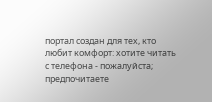портал создан для тех, кто любит комфорт: хотите читать с телефона - пожалуйста; предпочитаете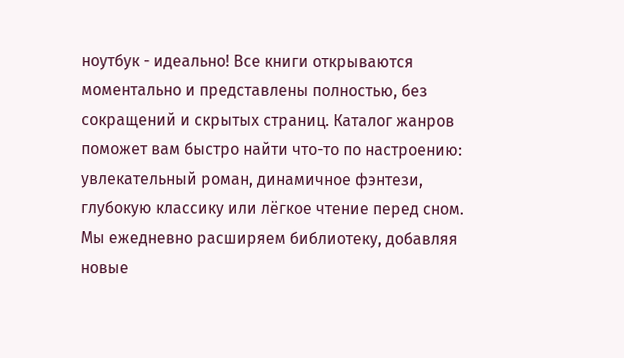ноутбук - идеально! Все книги открываются моментально и представлены полностью, без сокращений и скрытых страниц. Каталог жанров поможет вам быстро найти что-то по настроению: увлекательный роман, динамичное фэнтези, глубокую классику или лёгкое чтение перед сном. Мы ежедневно расширяем библиотеку, добавляя новые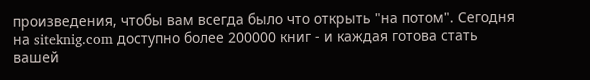произведения, чтобы вам всегда было что открыть "на потом". Сегодня на siteknig.com доступно более 200000 книг - и каждая готова стать вашей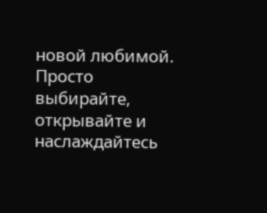новой любимой. Просто выбирайте, открывайте и наслаждайтесь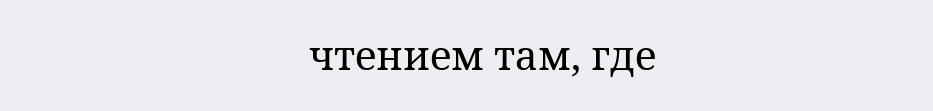чтением там, где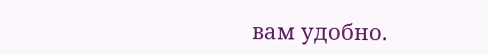вам удобно.